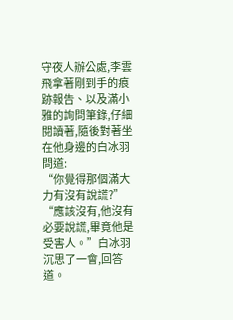守夜人辦公處,李雲飛拿著剛到手的痕跡報告、以及滿小雅的詢問筆錄,仔細閱讀著,隨後對著坐在他身邊的白冰羽問道:
“你覺得那個滿大力有沒有說謊?”
“應該沒有,他沒有必要說謊,畢竟他是受害人。”白冰羽沉思了一會,回答道。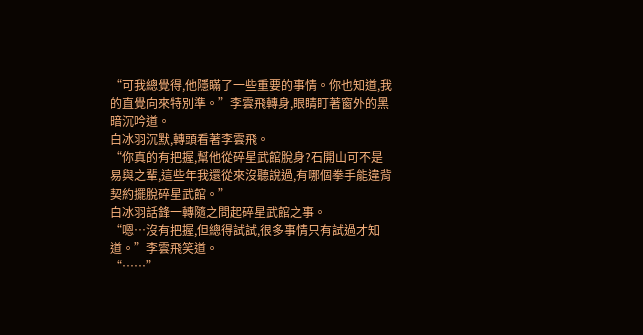“可我總覺得,他隱瞞了一些重要的事情。你也知道,我的直覺向來特別準。”李雲飛轉身,眼睛盯著窗外的黑暗沉吟道。
白冰羽沉默,轉頭看著李雲飛。
“你真的有把握,幫他從碎星武館脫身?石開山可不是易與之輩,這些年我還從來沒聽說過,有哪個拳手能違背契約擺脫碎星武館。”
白冰羽話鋒一轉隨之問起碎星武館之事。
“嗯…沒有把握,但總得試試,很多事情只有試過才知道。”李雲飛笑道。
“……”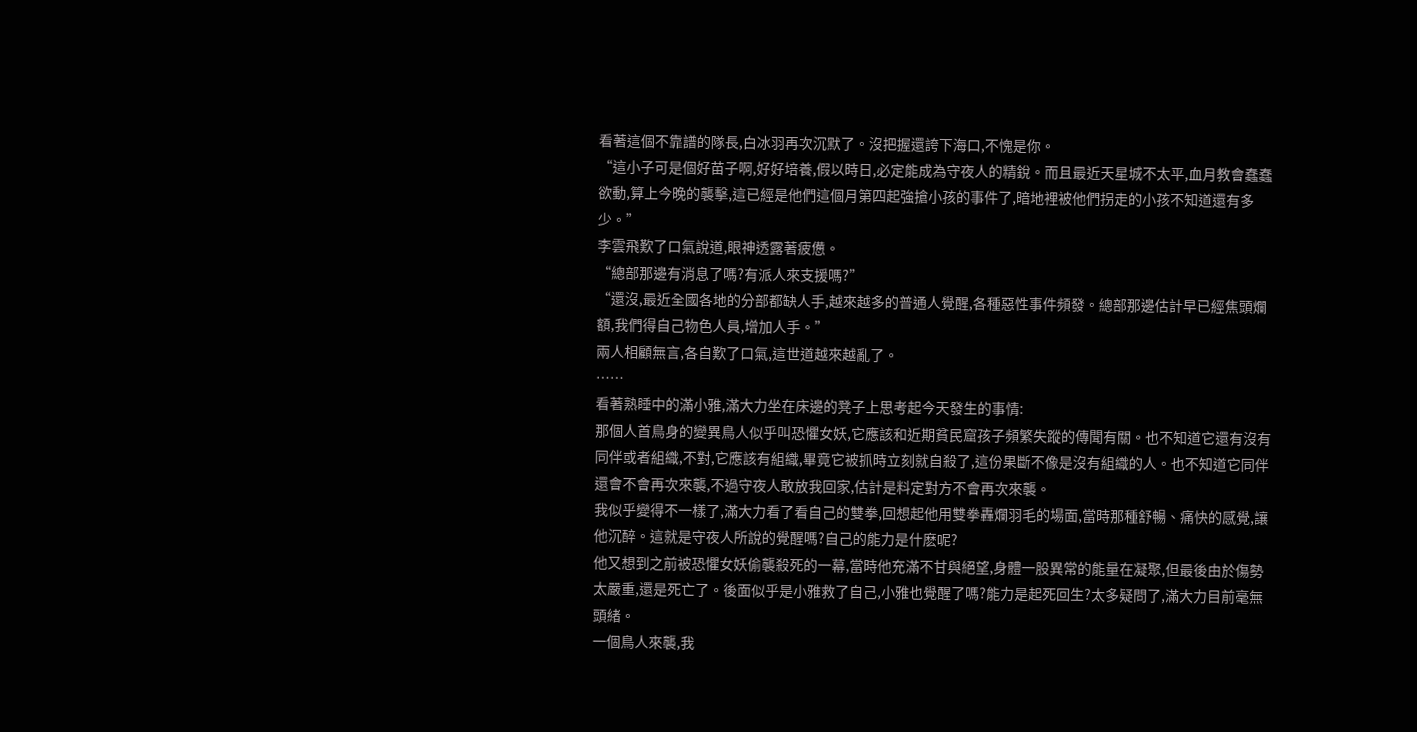看著這個不靠譜的隊長,白冰羽再次沉默了。沒把握還誇下海口,不愧是你。
“這小子可是個好苗子啊,好好培養,假以時日,必定能成為守夜人的精銳。而且最近天星城不太平,血月教會蠢蠢欲動,算上今晚的襲擊,這已經是他們這個月第四起強搶小孩的事件了,暗地裡被他們拐走的小孩不知道還有多少。”
李雲飛歎了口氣說道,眼神透露著疲憊。
“總部那邊有消息了嗎?有派人來支援嗎?”
“還沒,最近全國各地的分部都缺人手,越來越多的普通人覺醒,各種惡性事件頻發。總部那邊估計早已經焦頭爛額,我們得自己物色人員,增加人手。”
兩人相顧無言,各自歎了口氣,這世道越來越亂了。
……
看著熟睡中的滿小雅,滿大力坐在床邊的凳子上思考起今天發生的事情:
那個人首鳥身的變異鳥人似乎叫恐懼女妖,它應該和近期貧民窟孩子頻繁失蹤的傳聞有關。也不知道它還有沒有同伴或者組織,不對,它應該有組織,畢竟它被抓時立刻就自殺了,這份果斷不像是沒有組織的人。也不知道它同伴還會不會再次來襲,不過守夜人敢放我回家,估計是料定對方不會再次來襲。
我似乎變得不一樣了,滿大力看了看自己的雙拳,回想起他用雙拳轟爛羽毛的場面,當時那種舒暢、痛快的感覺,讓他沉醉。這就是守夜人所說的覺醒嗎?自己的能力是什麽呢?
他又想到之前被恐懼女妖偷襲殺死的一幕,當時他充滿不甘與絕望,身體一股異常的能量在凝聚,但最後由於傷勢太嚴重,還是死亡了。後面似乎是小雅救了自己,小雅也覺醒了嗎?能力是起死回生?太多疑問了,滿大力目前毫無頭緒。
一個鳥人來襲,我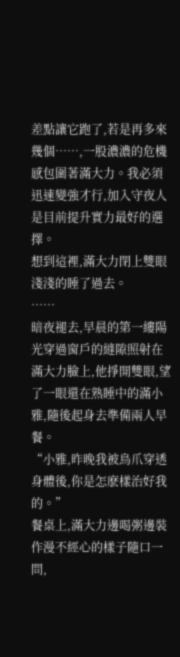差點讓它跑了,若是再多來幾個……,一股濃濃的危機感包圍著滿大力。我必須迅速變強才行,加入守夜人是目前提升實力最好的選擇。
想到這裡,滿大力閉上雙眼淺淺的睡了過去。
……
暗夜褪去,早晨的第一縷陽光穿過窗戶的縫隙照射在滿大力臉上,他掙開雙眼,望了一眼還在熟睡中的滿小雅,隨後起身去準備兩人早餐。
“小雅,昨晚我被鳥爪穿透身體後,你是怎麽樣治好我的。”
餐桌上,滿大力邊喝粥邊裝作漫不經心的樣子隨口一問,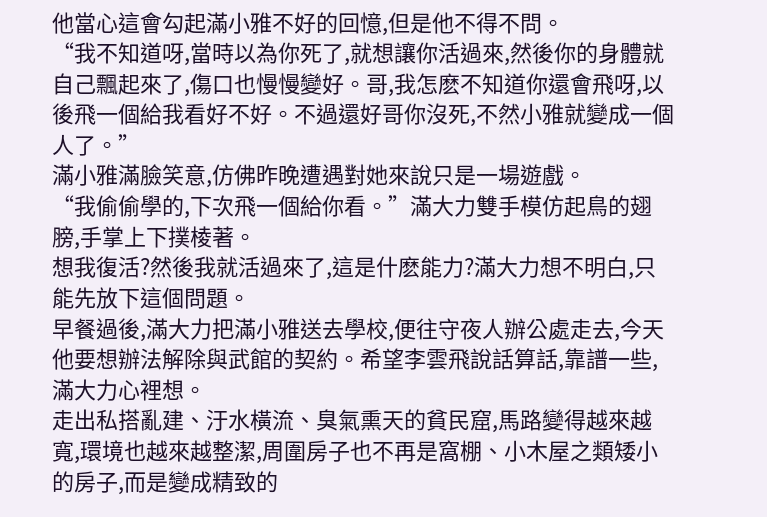他當心這會勾起滿小雅不好的回憶,但是他不得不問。
“我不知道呀,當時以為你死了,就想讓你活過來,然後你的身體就自己飄起來了,傷口也慢慢變好。哥,我怎麽不知道你還會飛呀,以後飛一個給我看好不好。不過還好哥你沒死,不然小雅就變成一個人了。”
滿小雅滿臉笑意,仿佛昨晚遭遇對她來說只是一場遊戲。
“我偷偷學的,下次飛一個給你看。”滿大力雙手模仿起鳥的翅膀,手掌上下撲棱著。
想我復活?然後我就活過來了,這是什麽能力?滿大力想不明白,只能先放下這個問題。
早餐過後,滿大力把滿小雅送去學校,便往守夜人辦公處走去,今天他要想辦法解除與武館的契約。希望李雲飛說話算話,靠譜一些,滿大力心裡想。
走出私搭亂建、汙水橫流、臭氣熏天的貧民窟,馬路變得越來越寬,環境也越來越整潔,周圍房子也不再是窩棚、小木屋之類矮小的房子,而是變成精致的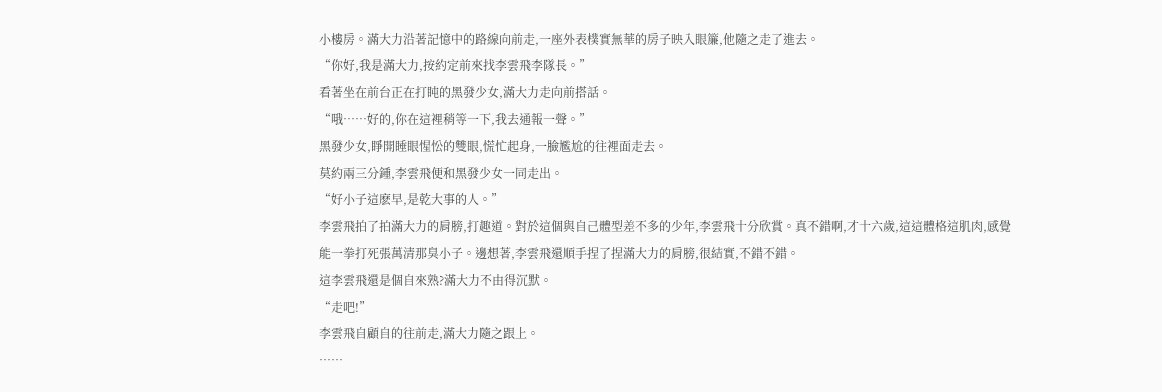小樓房。滿大力沿著記憶中的路線向前走,一座外表樸實無華的房子映入眼簾,他隨之走了進去。
“你好,我是滿大力,按約定前來找李雲飛李隊長。”
看著坐在前台正在打盹的黑發少女,滿大力走向前搭話。
“哦……好的,你在這裡稍等一下,我去通報一聲。”
黑發少女,睜開睡眼惺忪的雙眼,慌忙起身,一臉尷尬的往裡面走去。
莫約兩三分鍾,李雲飛便和黑發少女一同走出。
“好小子這麽早,是乾大事的人。”
李雲飛拍了拍滿大力的肩膀,打趣道。對於這個與自己體型差不多的少年,李雲飛十分欣賞。真不錯啊,才十六歲,這這體格這肌肉,感覺能一拳打死張萬清那臭小子。邊想著,李雲飛還順手捏了捏滿大力的肩膀,很結實,不錯不錯。
這李雲飛還是個自來熟?滿大力不由得沉默。
“走吧!”
李雲飛自顧自的往前走,滿大力隨之跟上。
……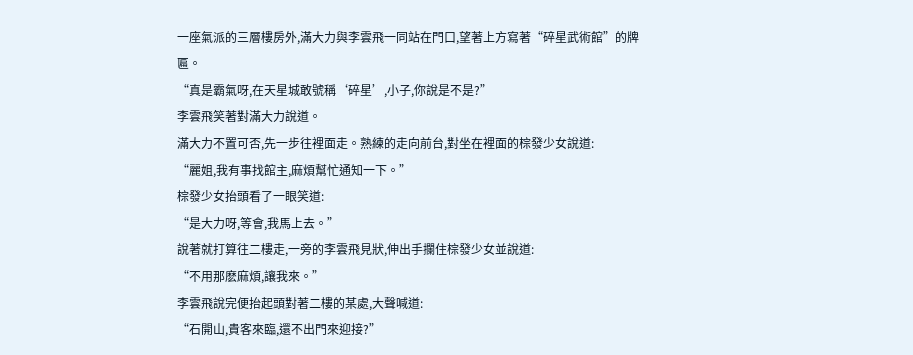一座氣派的三層樓房外,滿大力與李雲飛一同站在門口,望著上方寫著“碎星武術館”的牌匾。
“真是霸氣呀,在天星城敢號稱‘碎星’,小子,你說是不是?”
李雲飛笑著對滿大力說道。
滿大力不置可否,先一步往裡面走。熟練的走向前台,對坐在裡面的棕發少女說道:
“麗姐,我有事找館主,麻煩幫忙通知一下。”
棕發少女抬頭看了一眼笑道:
“是大力呀,等會,我馬上去。”
說著就打算往二樓走,一旁的李雲飛見狀,伸出手攔住棕發少女並說道:
“不用那麽麻煩,讓我來。”
李雲飛說完便抬起頭對著二樓的某處,大聲喊道:
“石開山,貴客來臨,還不出門來迎接?”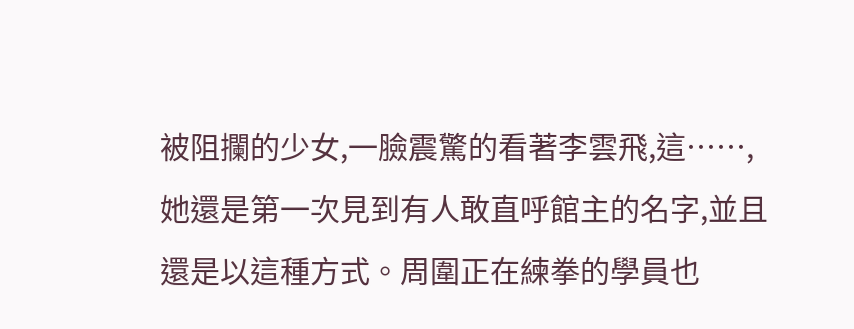被阻攔的少女,一臉震驚的看著李雲飛,這……,她還是第一次見到有人敢直呼館主的名字,並且還是以這種方式。周圍正在練拳的學員也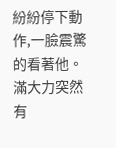紛紛停下動作,一臉震驚的看著他。
滿大力突然有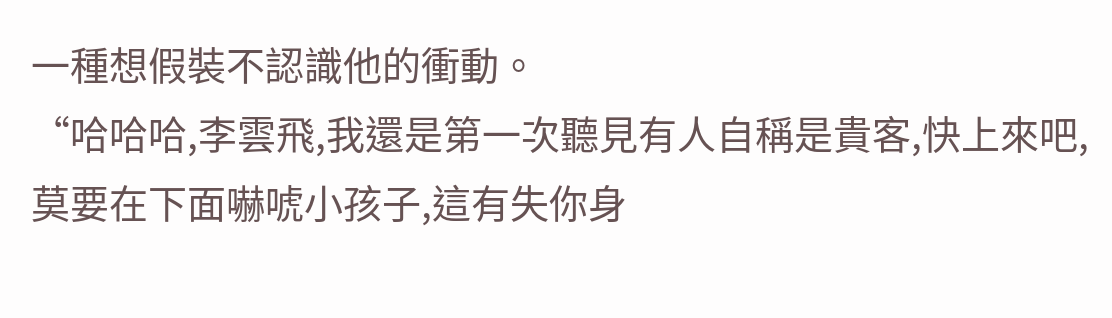一種想假裝不認識他的衝動。
“哈哈哈,李雲飛,我還是第一次聽見有人自稱是貴客,快上來吧,莫要在下面嚇唬小孩子,這有失你身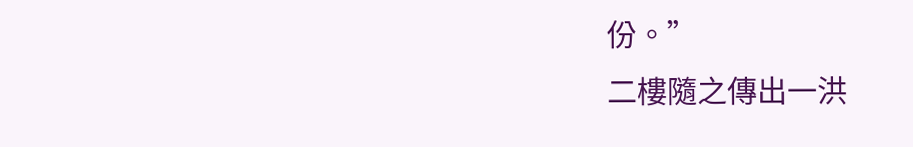份。”
二樓隨之傳出一洪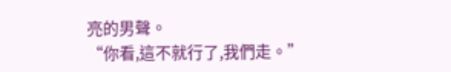亮的男聲。
“你看,這不就行了,我們走。”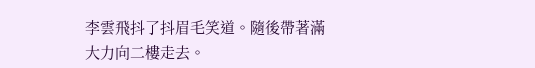李雲飛抖了抖眉毛笑道。隨後帶著滿大力向二樓走去。